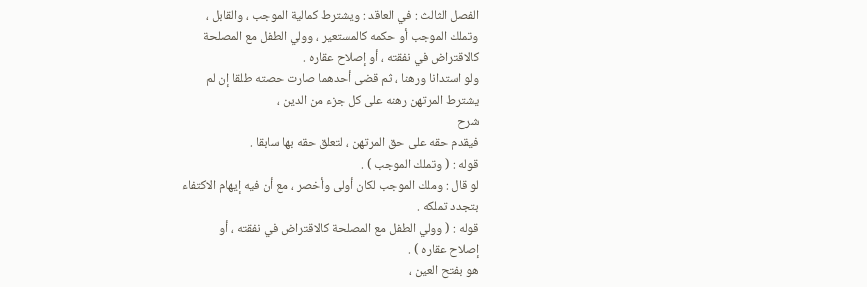الفصل الثالث : في العاقد : ويشترط كمالية الموجب ، والقابل ،
وتملك الموجب أو حكمه كالمستعير ، وولي الطفل مع المصلحة
كالاقتراض في نفقته ، أو إصلاح عقاره .
ولو استدانا ورهنا ، ثم قضى أحدهما صارت حصته طلقا إن لم
يشترط المرتهن رهنه على كل جزء من الدين ،
شرح
فيقدم حقه على حق المرتهن ، لتعلق حقه بها سابقا .
قوله : ( وتملك الموجب ) .
لو قال : وملك الموجب لكان أولى وأخصر ، مع أن فيه إيهام الاكتفاء
بتجدد تملكه .
قوله : ( وولي الطفل مع المصلحة كالاقتراض في نفقته ، أو
إصلاح عقاره ) .
هو بفتح العين ،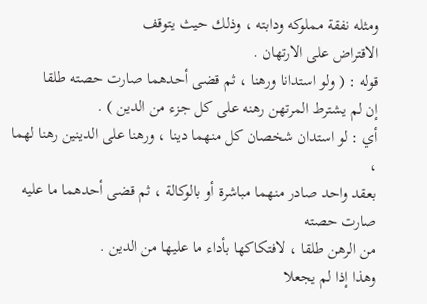ومثله نفقة مملوكه ودابته ، وذلك حيث يتوقف
الاقتراض على الارتهان .
قوله : ( ولو استدانا ورهنا ، ثم قضى أحدهما صارت حصته طلقا
إن لم يشترط المرتهن رهنه على كل جزء من الدين ) .
أي : لو استدان شخصان كل منهما دينا ، ورهنا على الدينين رهنا لهما ،
بعقد واحد صادر منهما مباشرة أو بالوكالة ، ثم قضى أحدهما ما عليه صارت حصته
من الرهن طلقا ، لافتكاكها بأداء ما عليها من الدين .
وهذا إذا لم يجعلا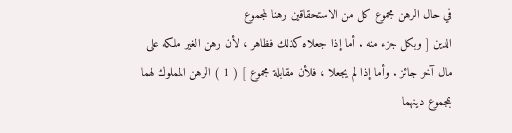في حال الرهن مجموع كل من الاستحقاقين رهنا لمجموع
الدين [ وبكل جزء منه . أما إذا جعلاه كذلك فظاهر ، لأن رهن الغير ملكه على
مال آخر جائز . وأما إذا لم يجعلا ، فلأن مقابلة مجموع ] ( 1 ) الرهن المملوك لهما
بمجموع دينهما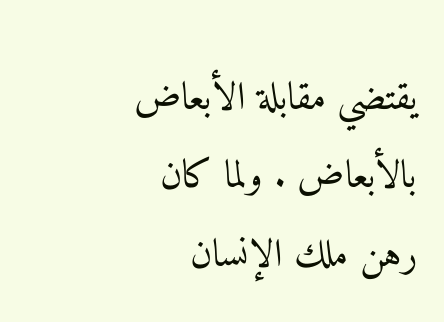يقتضي مقابلة الأبعاض بالأبعاض . ولما كان رهن ملك الإنسان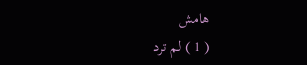هامش
( 1 ) لم ترد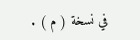في نسخة ( م ) .